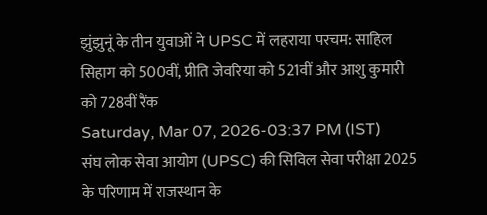झुंझुनूं के तीन युवाओं ने UPSC में लहराया परचम: साहिल सिहाग को 500वीं, प्रीति जेवरिया को 521वीं और आशु कुमारी को 728वीं रैंक
Saturday, Mar 07, 2026-03:37 PM (IST)
संघ लोक सेवा आयोग (UPSC) की सिविल सेवा परीक्षा 2025 के परिणाम में राजस्थान के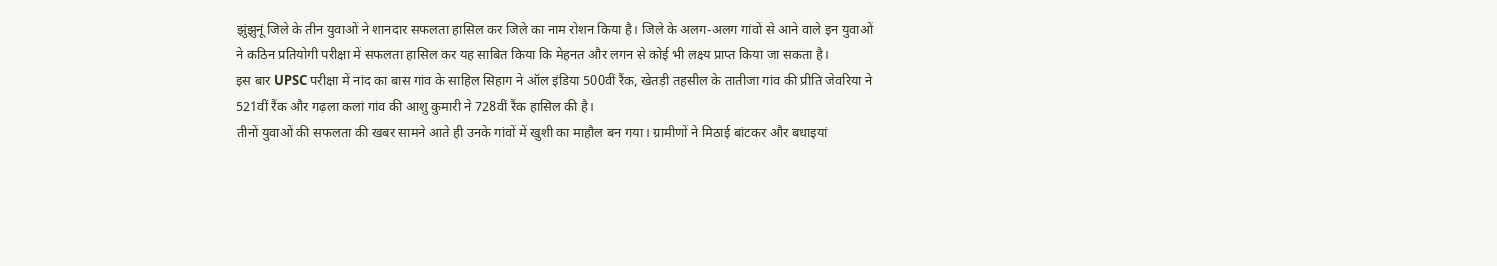झुंझुनूं जिले के तीन युवाओं ने शानदार सफलता हासिल कर जिले का नाम रोशन किया है। जिले के अलग-अलग गांवों से आने वाले इन युवाओं ने कठिन प्रतियोगी परीक्षा में सफलता हासिल कर यह साबित किया कि मेहनत और लगन से कोई भी लक्ष्य प्राप्त किया जा सकता है।
इस बार UPSC परीक्षा में नांद का बास गांव के साहिल सिहाग ने ऑल इंडिया 500वीं रैंक, खेतड़ी तहसील के तातीजा गांव की प्रीति जेवरिया ने 521वीं रैंक और गढ़ला कलां गांव की आशु कुमारी ने 728वीं रैंक हासिल की है।
तीनों युवाओं की सफलता की खबर सामने आते ही उनके गांवों में खुशी का माहौल बन गया। ग्रामीणों ने मिठाई बांटकर और बधाइयां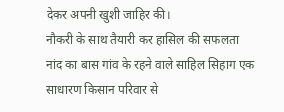देकर अपनी खुशी जाहिर की।
नौकरी के साथ तैयारी कर हासिल की सफलता
नांद का बास गांव के रहने वाले साहिल सिहाग एक साधारण किसान परिवार से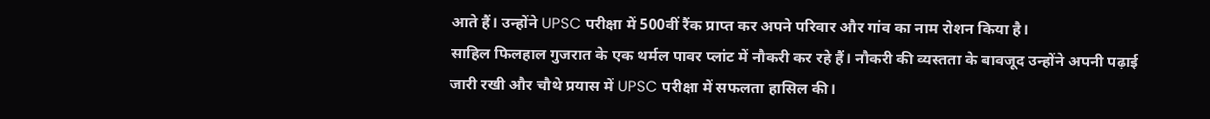आते हैं। उन्होंने UPSC परीक्षा में 500वीं रैंक प्राप्त कर अपने परिवार और गांव का नाम रोशन किया है।
साहिल फिलहाल गुजरात के एक थर्मल पावर प्लांट में नौकरी कर रहे हैं। नौकरी की व्यस्तता के बावजूद उन्होंने अपनी पढ़ाई जारी रखी और चौथे प्रयास में UPSC परीक्षा में सफलता हासिल की।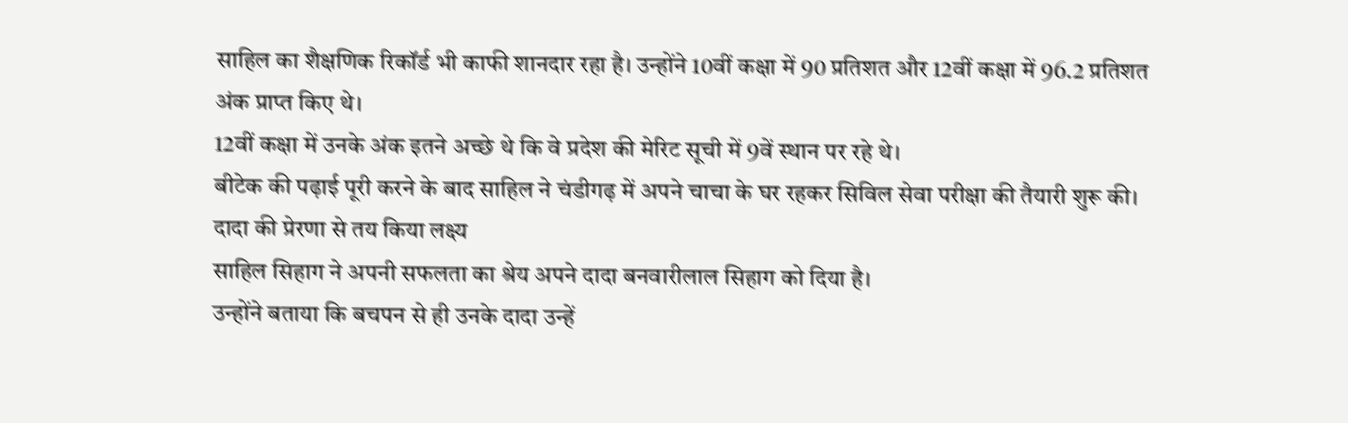साहिल का शैक्षणिक रिकॉर्ड भी काफी शानदार रहा है। उन्होंने 10वीं कक्षा में 90 प्रतिशत और 12वीं कक्षा में 96.2 प्रतिशत अंक प्राप्त किए थे।
12वीं कक्षा में उनके अंक इतने अच्छे थे कि वे प्रदेश की मेरिट सूची में 9वें स्थान पर रहे थे।
बीटेक की पढ़ाई पूरी करने के बाद साहिल ने चंडीगढ़ में अपने चाचा के घर रहकर सिविल सेवा परीक्षा की तैयारी शुरू की।
दादा की प्रेरणा से तय किया लक्ष्य
साहिल सिहाग ने अपनी सफलता का श्रेय अपने दादा बनवारीलाल सिहाग को दिया है।
उन्होंने बताया कि बचपन से ही उनके दादा उन्हें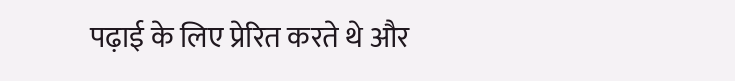पढ़ाई के लिए प्रेरित करते थे और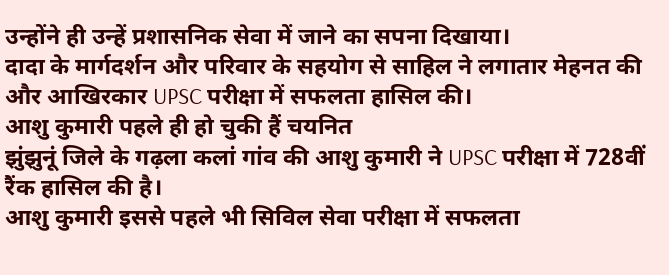उन्होंने ही उन्हें प्रशासनिक सेवा में जाने का सपना दिखाया।
दादा के मार्गदर्शन और परिवार के सहयोग से साहिल ने लगातार मेहनत की और आखिरकार UPSC परीक्षा में सफलता हासिल की।
आशु कुमारी पहले ही हो चुकी हैं चयनित
झुंझुनूं जिले के गढ़ला कलां गांव की आशु कुमारी ने UPSC परीक्षा में 728वीं रैंक हासिल की है।
आशु कुमारी इससे पहले भी सिविल सेवा परीक्षा में सफलता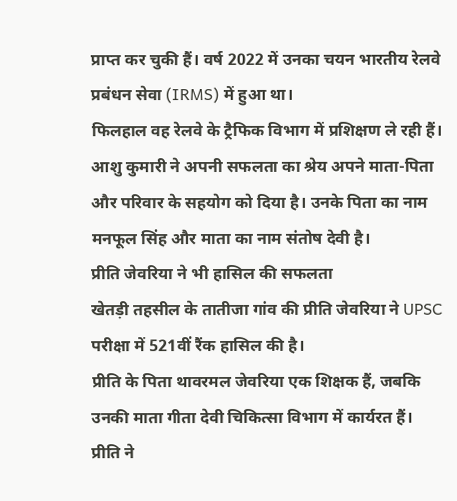प्राप्त कर चुकी हैं। वर्ष 2022 में उनका चयन भारतीय रेलवे प्रबंधन सेवा (IRMS) में हुआ था।
फिलहाल वह रेलवे के ट्रैफिक विभाग में प्रशिक्षण ले रही हैं।
आशु कुमारी ने अपनी सफलता का श्रेय अपने माता-पिता और परिवार के सहयोग को दिया है। उनके पिता का नाम मनफूल सिंह और माता का नाम संतोष देवी है।
प्रीति जेवरिया ने भी हासिल की सफलता
खेतड़ी तहसील के तातीजा गांव की प्रीति जेवरिया ने UPSC परीक्षा में 521वीं रैंक हासिल की है।
प्रीति के पिता थावरमल जेवरिया एक शिक्षक हैं, जबकि उनकी माता गीता देवी चिकित्सा विभाग में कार्यरत हैं।
प्रीति ने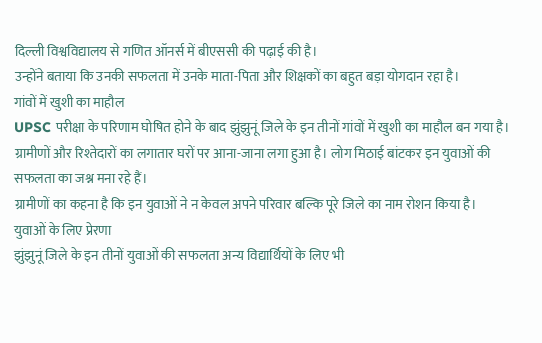दिल्ली विश्वविद्यालय से गणित ऑनर्स में बीएससी की पढ़ाई की है।
उन्होंने बताया कि उनकी सफलता में उनके माता-पिता और शिक्षकों का बहुत बड़ा योगदान रहा है।
गांवों में खुशी का माहौल
UPSC परीक्षा के परिणाम घोषित होने के बाद झुंझुनूं जिले के इन तीनों गांवों में खुशी का माहौल बन गया है।
ग्रामीणों और रिश्तेदारों का लगातार घरों पर आना-जाना लगा हुआ है। लोग मिठाई बांटकर इन युवाओं की सफलता का जश्न मना रहे हैं।
ग्रामीणों का कहना है कि इन युवाओं ने न केवल अपने परिवार बल्कि पूरे जिले का नाम रोशन किया है।
युवाओं के लिए प्रेरणा
झुंझुनूं जिले के इन तीनों युवाओं की सफलता अन्य विद्यार्थियों के लिए भी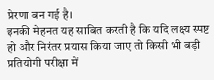प्रेरणा बन गई है।
इनकी मेहनत यह साबित करती है कि यदि लक्ष्य स्पष्ट हो और निरंतर प्रयास किया जाए तो किसी भी बड़ी प्रतियोगी परीक्षा में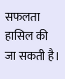सफलता हासिल की जा सकती है।